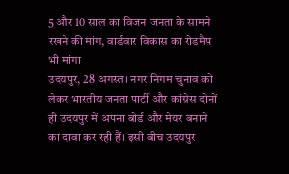5 और 10 साल का विजन जनता के सामने रखने की मांग, वार्डवार विकास का रोडमैप भी मांगा
उदयपुर, 28 अगस्त। नगर निगम चुनाव को लेकर भारतीय जनता पार्टी और कांग्रेस दोनों ही उदयपुर में अपना बोर्ड और मेयर बनाने का दावा कर रही हैं। इसी बीच उदयपुर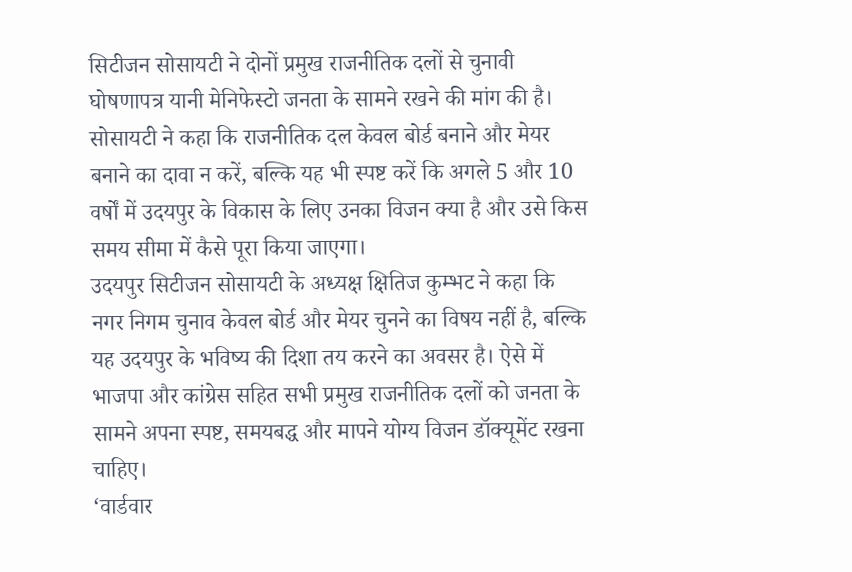सिटीजन सोसायटी ने दोनों प्रमुख राजनीतिक दलों से चुनावी घोषणापत्र यानी मेनिफेस्टो जनता के सामने रखने की मांग की है। सोसायटी ने कहा कि राजनीतिक दल केवल बोर्ड बनाने और मेयर बनाने का दावा न करें, बल्कि यह भी स्पष्ट करें कि अगले 5 और 10 वर्षों में उदयपुर के विकास के लिए उनका विजन क्या है और उसे किस समय सीमा में कैसे पूरा किया जाएगा।
उदयपुर सिटीजन सोसायटी के अध्यक्ष क्षितिज कुम्भट ने कहा कि नगर निगम चुनाव केवल बोर्ड और मेयर चुनने का विषय नहीं है, बल्कि यह उदयपुर के भविष्य की दिशा तय करने का अवसर है। ऐसे में भाजपा और कांग्रेस सहित सभी प्रमुख राजनीतिक दलों को जनता के सामने अपना स्पष्ट, समयबद्ध और मापने योग्य विजन डॉक्यूमेंट रखना चाहिए।
‘वार्डवार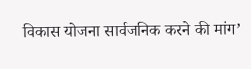विकास योजना सार्वजनिक करने की मांग’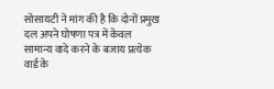सोसायटी ने मांग की है कि दोनों प्रमुख दल अपने घोषणा पत्र में केवल सामान्य वादे करने के बजाय प्रत्येक वार्ड के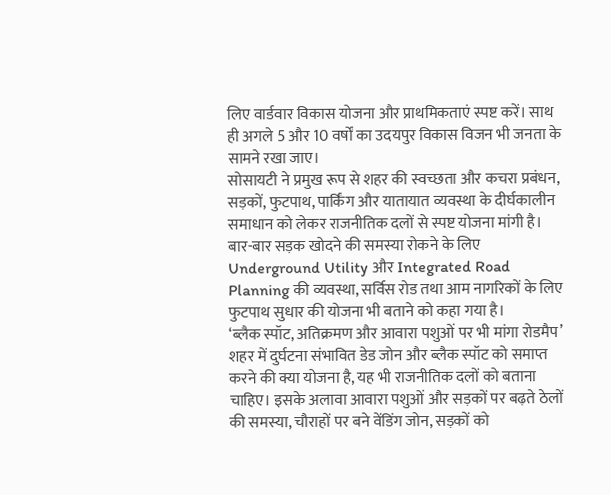लिए वार्डवार विकास योजना और प्राथमिकताएं स्पष्ट करें। साथ ही अगले 5 और 10 वर्षों का उदयपुर विकास विजन भी जनता के सामने रखा जाए।
सोसायटी ने प्रमुख रूप से शहर की स्वच्छता और कचरा प्रबंधन, सड़कों, फुटपाथ, पार्किंग और यातायात व्यवस्था के दीर्घकालीन समाधान को लेकर राजनीतिक दलों से स्पष्ट योजना मांगी है। बार-बार सड़क खोदने की समस्या रोकने के लिए Underground Utility और Integrated Road Planning की व्यवस्था, सर्विस रोड तथा आम नागरिकों के लिए फुटपाथ सुधार की योजना भी बताने को कहा गया है।
‘ब्लैक स्पॉट, अतिक्रमण और आवारा पशुओं पर भी मांगा रोडमैप’
शहर में दुर्घटना संभावित डेड जोन और ब्लैक स्पॉट को समाप्त करने की क्या योजना है, यह भी राजनीतिक दलों को बताना चाहिए। इसके अलावा आवारा पशुओं और सड़कों पर बढ़ते ठेलों की समस्या, चौराहों पर बने वेंडिंग जोन, सड़कों को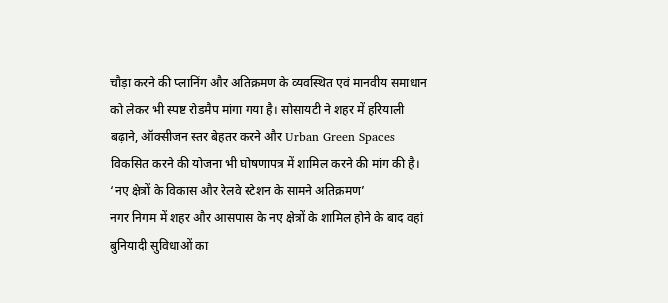चौड़ा करने की प्लानिंग और अतिक्रमण के व्यवस्थित एवं मानवीय समाधान को लेकर भी स्पष्ट रोडमैप मांगा गया है। सोसायटी ने शहर में हरियाली बढ़ाने, ऑक्सीजन स्तर बेहतर करने और Urban Green Spaces विकसित करने की योजना भी घोषणापत्र में शामिल करने की मांग की है।
‘नए क्षेत्रों के विकास और रेलवे स्टेशन के सामने अतिक्रमण’
नगर निगम में शहर और आसपास के नए क्षेत्रों के शामिल होने के बाद वहां बुनियादी सुविधाओं का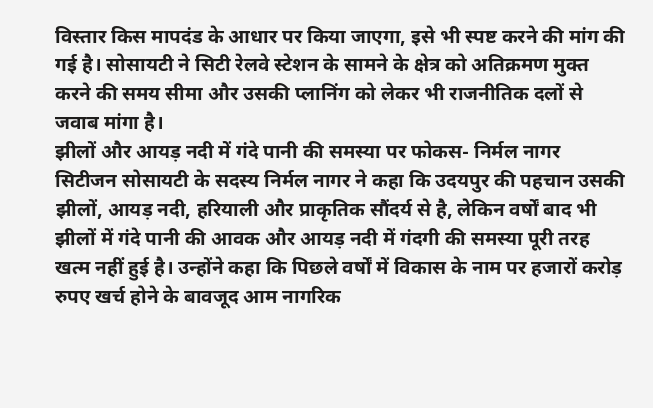विस्तार किस मापदंड के आधार पर किया जाएगा, इसे भी स्पष्ट करने की मांग की गई है। सोसायटी ने सिटी रेलवे स्टेशन के सामने के क्षेत्र को अतिक्रमण मुक्त करने की समय सीमा और उसकी प्लानिंग को लेकर भी राजनीतिक दलों से जवाब मांगा है।
झीलों और आयड़ नदी में गंदे पानी की समस्या पर फोकस- निर्मल नागर
सिटीजन सोसायटी के सदस्य निर्मल नागर ने कहा कि उदयपुर की पहचान उसकी झीलों, आयड़ नदी, हरियाली और प्राकृतिक सौंदर्य से है, लेकिन वर्षों बाद भी झीलों में गंदे पानी की आवक और आयड़ नदी में गंदगी की समस्या पूरी तरह खत्म नहीं हुई है। उन्होंने कहा कि पिछले वर्षों में विकास के नाम पर हजारों करोड़ रुपए खर्च होने के बावजूद आम नागरिक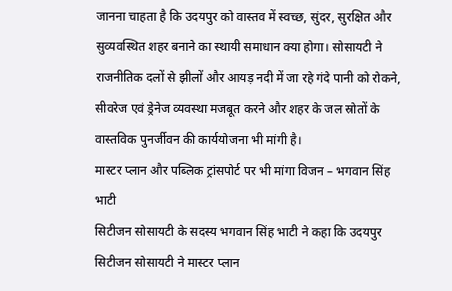जानना चाहता है कि उदयपुर को वास्तव में स्वच्छ, सुंदर, सुरक्षित और सुव्यवस्थित शहर बनाने का स्थायी समाधान क्या होगा। सोसायटी ने राजनीतिक दलों से झीलों और आयड़ नदी में जा रहे गंदे पानी को रोकने, सीवरेज एवं ड्रेनेज व्यवस्था मजबूत करने और शहर के जल स्रोतों के वास्तविक पुनर्जीवन की कार्ययोजना भी मांगी है।
मास्टर प्लान और पब्लिक ट्रांसपोर्ट पर भी मांगा विजन – भगवान सिंह भाटी
सिटीजन सोसायटी के सदस्य भगवान सिंह भाटी ने कहा कि उदयपुर सिटीजन सोसायटी ने मास्टर प्लान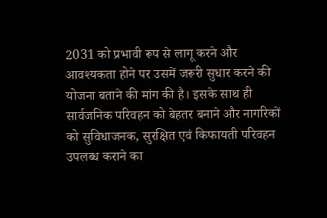2031 को प्रभावी रूप से लागू करने और आवश्यकता होने पर उसमें जरूरी सुधार करने की योजना बताने की मांग की है। इसके साथ ही सार्वजनिक परिवहन को बेहतर बनाने और नागरिकों को सुविधाजनक, सुरक्षित एवं किफायती परिवहन उपलब्ध कराने का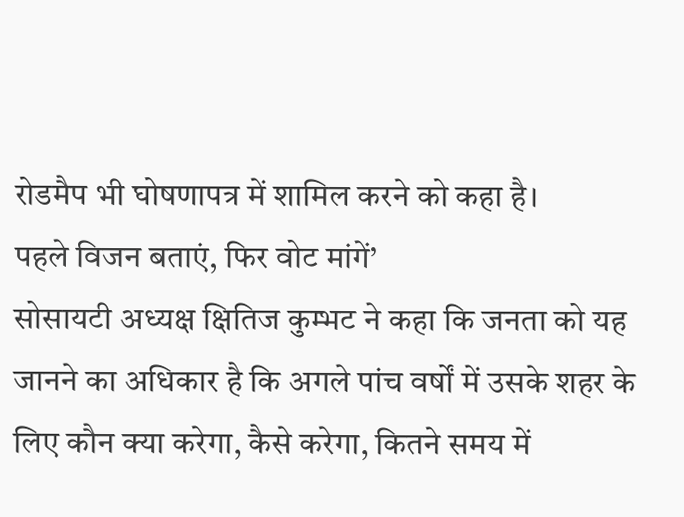रोडमैप भी घोषणापत्र में शामिल करने को कहा है।
पहले विजन बताएं, फिर वोट मांगें’
सोसायटी अध्यक्ष क्षितिज कुम्भट ने कहा कि जनता को यह जानने का अधिकार है कि अगले पांच वर्षों में उसके शहर के लिए कौन क्या करेगा, कैसे करेगा, कितने समय में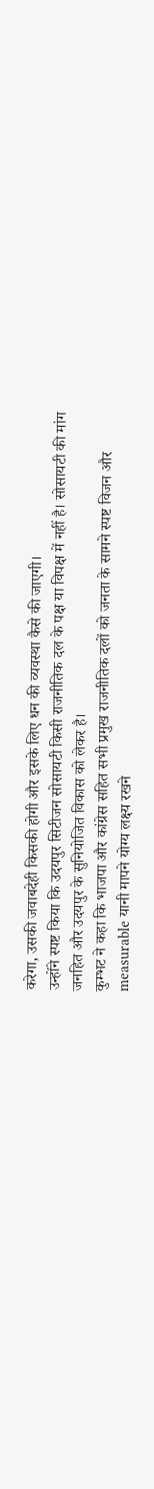करेगा, उसकी जवाबदेही किसकी होगी और इसके लिए धन की व्यवस्था कैसे की जाएगी।
उन्होंने स्पष्ट किया कि उदयपुर सिटीजन सोसायटी किसी राजनीतिक दल के पक्ष या विपक्ष में नहीं है। सोसायटी की मांग जनहित और उदयपुर के सुनियोजित विकास को लेकर है।
कुम्भट ने कहा कि भाजपा और कांग्रेस सहित सभी प्रमुख राजनीतिक दलों को जनता के सामने स्पष्ट विजन और measurable यानी मापने योग्य लक्ष्य रखने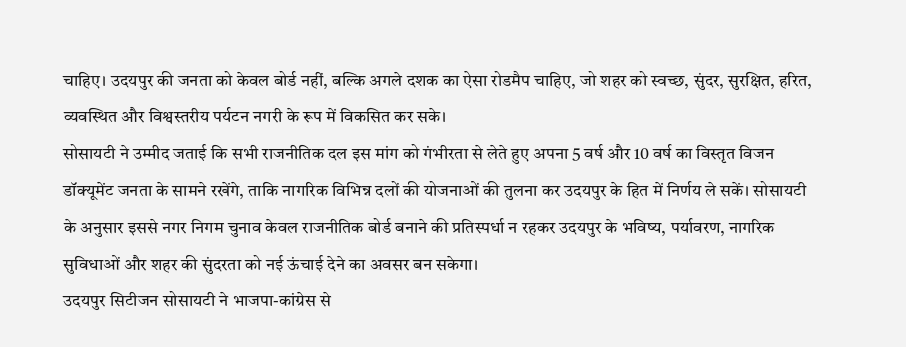चाहिए। उदयपुर की जनता को केवल बोर्ड नहीं, बल्कि अगले दशक का ऐसा रोडमैप चाहिए, जो शहर को स्वच्छ, सुंदर, सुरक्षित, हरित, व्यवस्थित और विश्वस्तरीय पर्यटन नगरी के रूप में विकसित कर सके।
सोसायटी ने उम्मीद जताई कि सभी राजनीतिक दल इस मांग को गंभीरता से लेते हुए अपना 5 वर्ष और 10 वर्ष का विस्तृत विजन डॉक्यूमेंट जनता के सामने रखेंगे, ताकि नागरिक विभिन्न दलों की योजनाओं की तुलना कर उदयपुर के हित में निर्णय ले सकें। सोसायटी के अनुसार इससे नगर निगम चुनाव केवल राजनीतिक बोर्ड बनाने की प्रतिस्पर्धा न रहकर उदयपुर के भविष्य, पर्यावरण, नागरिक सुविधाओं और शहर की सुंदरता को नई ऊंचाई देने का अवसर बन सकेगा।
उदयपुर सिटीजन सोसायटी ने भाजपा-कांग्रेस से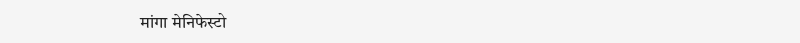मांगा मेनिफेस्टो